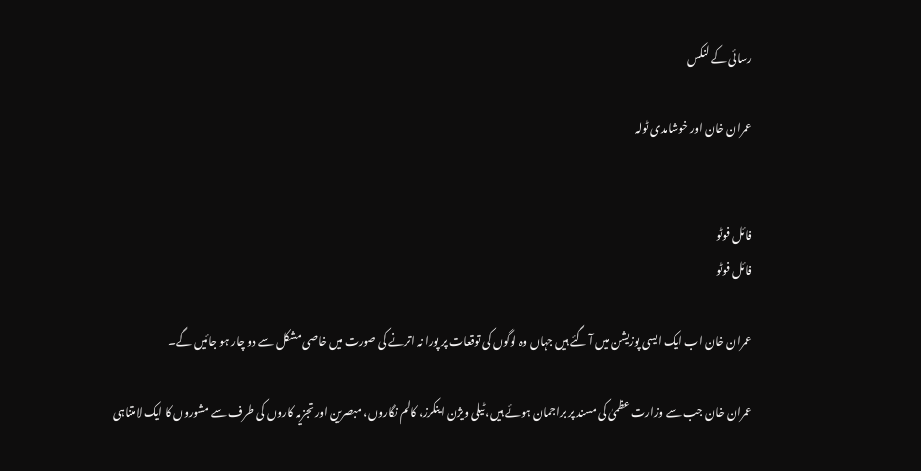رسائی کے لنکس

عمران خان اور خوشامدی ٹولہ


فائل فوٹو
فائل فوٹو

عمران خان اب ایک ایسی پوزیشن میں آ گئے ہیں جہاں وہ لوگوں کی توقعات پر پورا نہ اترنے کی صورت میں خاصی مشکل سے دو چار ہو جائیں گے۔

عمران خان جب سے وزارت عظمیٰ کی مسند پر براجمان ہوئے ہیں، ٹیلی ویژن اینکرز، کالم نگاروں، مبصرین اور تجزیہ کاروں کی طرف سے مشوروں کا ایک لامتناہی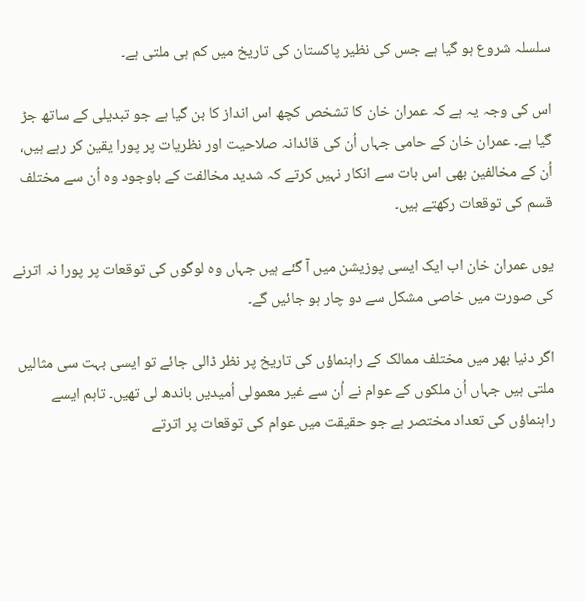سلسلہ شروع ہو گیا ہے جس کی نظیر پاکستان کی تاریخ میں کم ہی ملتی ہے۔

اس کی وجہ یہ ہے کہ عمران خان کا تشخص کچھ اس انداز کا بن گیا ہے جو تبدیلی کے ساتھ جڑ گیا ہے۔ عمران خان کے حامی جہاں اُن کی قائدانہ صلاحیت اور نظریات پر پورا یقین کر رہے ہیں، اُن کے مخالفین بھی اس بات سے انکار نہیں کرتے کہ شدید مخالفت کے باوجود وہ اُن سے مختلف قسم کی توقعات رکھتے ہیں۔

یوں عمران خان اب ایک ایسی پوزیشن میں آ گئے ہیں جہاں وہ لوگوں کی توقعات پر پورا نہ اترنے کی صورت میں خاصی مشکل سے دو چار ہو جائیں گے۔

اگر دنیا بھر میں مختلف ممالک کے راہنماؤں کی تاریخ پر نظر ڈالی جائے تو ایسی بہت سی مثالیں ملتی ہیں جہاں اُن ملکوں کے عوام نے اُن سے غیر معمولی اُمیدیں باندھ لی تھیں۔ تاہم ایسے راہنماؤں کی تعداد مختصر ہے جو حقیقت میں عوام کی توقعات پر اترتے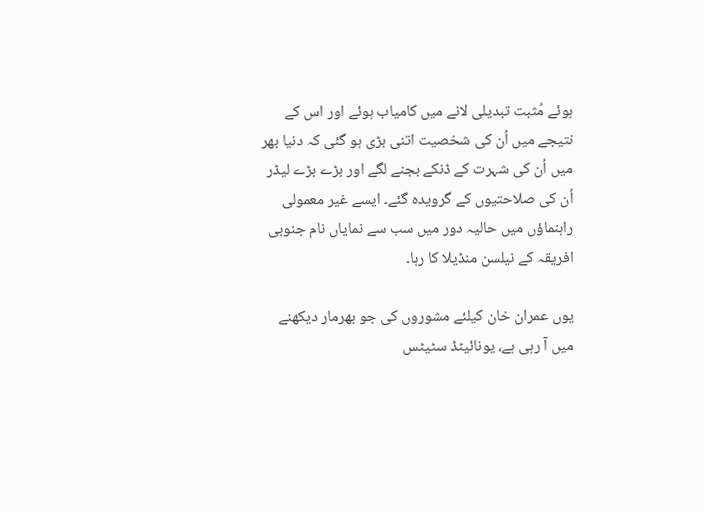ہوئے مُثبت تبدیلی لانے میں کامیاب ہوئے اور اس کے نتیجے میں اُن کی شخصیت اتنی بڑی ہو گئی کہ دنیا بھر میں اُن کی شہرت کے ڈنکے بجنے لگے اور بڑے بڑے لیڈر اُن کی صلاحتیوں کے گرویدہ گئے۔ ایسے غیر معمولی راہنماؤں میں حالیہ دور میں سب سے نمایاں نام جنوبی افریقہ کے نیلسن منڈیلا کا رہا۔

یوں عمران خان کیلئے مشوروں کی جو بھرمار دیکھنے میں آ رہی ہے، یونائیٹڈ سٹیٹس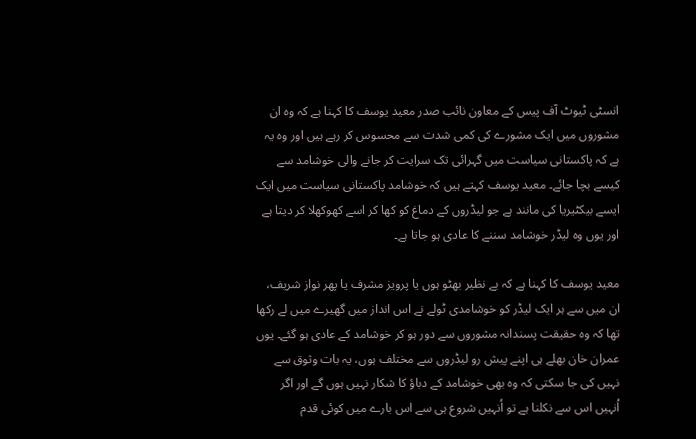انسٹی ٹیوٹ آف پیس کے معاون نائب صدر معید یوسف کا کہنا ہے کہ وہ ان مشوروں میں ایک مشورے کی کمی شدت سے محسوس کر رہے ہیں اور وہ یہ ہے کہ پاکستانی سیاست میں گہرائی تک سرایت کر جانے والی خوشامد سے کیسے بچا جائے۔ معید یوسف کہتے ہیں کہ خوشامد پاکستانی سیاست میں ایک ایسے بیکٹیریا کی مانند ہے جو لیڈروں کے دماغ کو کھا کر اسے کھوکھلا کر دیتا ہے اور یوں وہ لیڈر خوشامد سننے کا عادی ہو جاتا ہے۔

معید یوسف کا کہنا ہے کہ بے نظیر بھٹو ہوں یا پرویز مشرف یا پھر نواز شریف، ان میں سے ہر ایک لیڈر کو خوشامدی ٹولے نے اس انداز میں گھیرے میں لے رکھا تھا کہ وہ حقیقت پسندانہ مشوروں سے دور ہو کر خوشامد کے عادی ہو گئے۔ یوں عمران خان بھلے ہی اپنے پیش رو لیڈروں سے مختلف ہوں، یہ بات وثوق سے نہیں کی جا سکتی کہ وہ بھی خوشامد کے دباؤ کا شکار نہیں ہوں گے اور اگر اُنہیں اس سے نکلنا ہے تو اُنہیں شروع ہی سے اس بارے میں کوئی قدم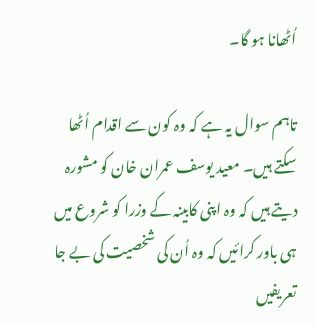اُٹھانا ہو گا۔

تاہم سوال یہ ہے کہ وہ کون سے اقدام اُٹھا سکتے ہیں۔ معید یوسف عمران خان کو مشورہ دیتے ہیں کہ وہ اپنی کابینہ کے وزرا کو شروع میں ہی باور کرائیں کہ وہ اُن کی شخصیت کی بے جا تعریفیں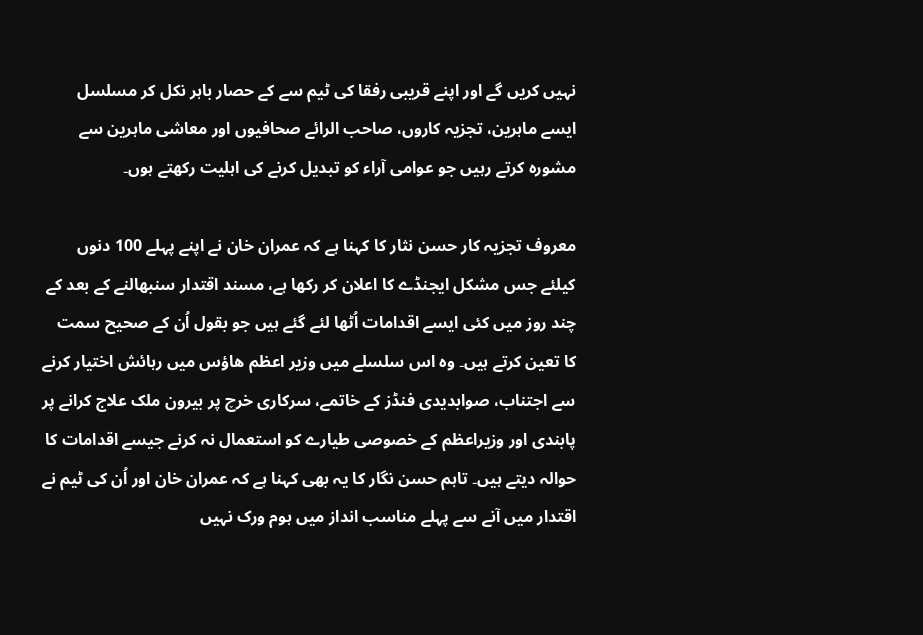نہیں کریں گے اور اپنے قریبی رفقا کی ٹیم سے کے حصار باہر نکل کر مسلسل ایسے ماہرین، تجزیہ کاروں، صاحب الرائے صحافیوں اور معاشی ماہرین سے مشورہ کرتے رہیں جو عوامی آراء کو تبدیل کرنے کی اہلیت رکھتے ہوں۔

معروف تجزیہ کار حسن نثار کا کہنا ہے کہ عمران خان نے اپنے پہلے 100 دنوں کیلئے جس مشکل ایجنڈے کا اعلان کر رکھا ہے، مسند اقتدار سنبھالنے کے بعد کے چند روز میں کئی ایسے اقدامات اُٹھا لئے گئے ہیں جو بقول اُن کے صحیح سمت کا تعین کرتے ہیں۔ وہ اس سلسلے میں وزیر اعظم ھاؤس میں رہائش اختیار کرنے سے اجتناب، صوابدیدی فنڈز کے خاتمے، سرکاری خرچ پر بیرون ملک علاج کرانے پر پابندی اور وزیراعظم کے خصوصی طیارے کو استعمال نہ کرنے جیسے اقدامات کا حوالہ دیتے ہیں۔ تاہم حسن نگار کا یہ بھی کہنا ہے کہ عمران خان اور اُن کی ٹیم نے اقتدار میں آنے سے پہلے مناسب انداز میں ہوم ورک نہیں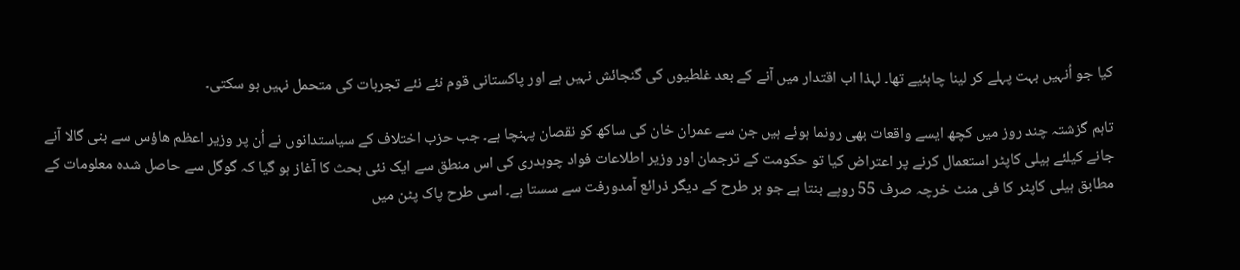کیا جو اُنہیں بہت پہلے کر لینا چاہئیے تھا۔ لہذا اب اقتدار میں آنے کے بعد غلطیوں کی گنجائش نہیں ہے اور پاکستانی قوم نئے نئے تجربات کی متحمل نہیں ہو سکتی۔

تاہم گزشتہ چند روز میں کچھ ایسے واقعات بھی رونما ہوئے ہیں جن سے عمران خان کی ساکھ کو نقصان پہنچا ہے۔ جب حزب اختلاف کے سیاستدانوں نے اُن پر وزیر اعظم ھاؤس سے بنی گالا آنے جانے کیلئے ہیلی کاپٹر استعمال کرنے پر اعتراض کیا تو حکومت کے ترجمان اور وزیر اطلاعات فواد چوہدری کی اس منطق سے ایک نئی بحث کا آغاز ہو گیا کہ گوگل سے حاصل شدہ معلومات کے مطابق ہیلی کاپٹر کا فی منٹ خرچہ صرف 55 روپے بنتا ہے جو ہر طرح کے دیگر ذرائع آمدورفت سے سستا ہے۔ اسی طرح پاک پٹن میں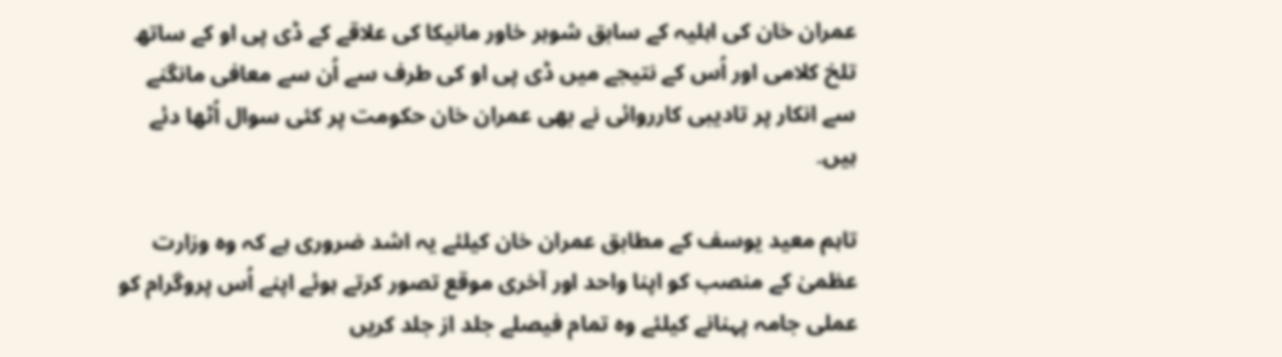عمران خان کی اہلیہ کے سابق شوہر خاور مانیکا کی علاقے کے ڈی پی او کے ساتھ تلخ کلامی اور اُس کے نتیجے میں ڈی پی او کی طرف سے اُن سے معافی مانگنے سے انکار پر تادیبی کارروائی نے بھی عمران خان حکومت پر کئی سوال اُٹھا دئے ہیں۔

تاہم معید یوسف کے مطابق عمران خان کیلئے یہ اشد ضروری ہے کہ وہ وزارت عظمیٰ کے منصب کو اپنا واحد اور آخری موقع تصور کرتے ہوئے اپنے اُس پروگرام کو عملی جامہ پہنانے کیلئے وہ تمام فیصلے جلد از جلد کریں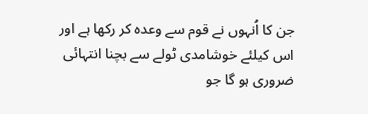جن کا اُنہوں نے قوم سے وعدہ کر رکھا ہے اور اس کیلئے خوشامدی ٹولے سے بچنا انتہائی ضروری ہو گا جو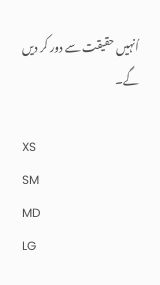اُنہیں حقیقت سے دور کر دیں گے۔

XS
SM
MD
LG